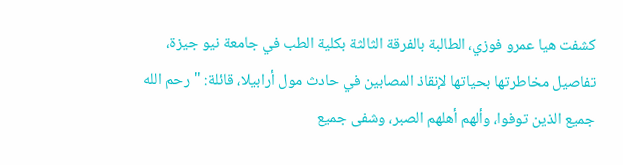كشفت هيا عمرو فوزي، الطالبة بالفرقة الثالثة بكلية الطب في جامعة نيو جيزة، تفاصيل مخاطرتها بحياتها لإنقاذ المصابين في حادث مول أرابيلا، قائلة: "رحم الله جميع الذين توفوا، وألهم أهلهم الصبر، وشفى جميع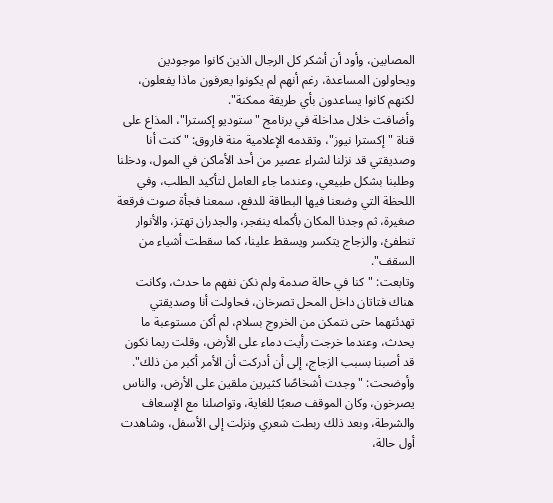المصابين، وأود أن أشكر كل الرجال الذين كانوا موجودين ويحاولون المساعدة، رغم أنهم لم يكونوا يعرفون ماذا يفعلون، لكنهم كانوا يساعدون بأي طريقة ممكنة".
وأضافت خلال مداخلة في برنامج "ستوديو إكسترا"، المذاع على قناة "إكسترا نيوز"، وتقدمه الإعلامية منة فاروق: "كنت أنا وصديقتي قد نزلنا لشراء عصير من أحد الأماكن في المول، ودخلنا وطلبنا بشكل طبيعي، وعندما جاء العامل لتأكيد الطلب، وفي اللحظة التي وضعنا فيها البطاقة للدفع، سمعنا فجأة صوت فرقعة صغيرة، ثم وجدنا المكان بأكمله ينفجر، والجدران تهتز، والأنوار تنطفئ، والزجاج يتكسر ويسقط علينا، كما سقطت أشياء من السقف".
وتابعت: "كنا في حالة صدمة ولم نكن نفهم ما حدث، وكانت هناك فتاتان داخل المحل تصرخان، فحاولت أنا وصديقتي تهدئتهما حتى نتمكن من الخروج بسلام، لم أكن مستوعبة ما يحدث، وعندما خرجت رأيت دماء على الأرض، وقلت ربما نكون قد أصبنا بسبب الزجاج، إلى أن أدركت أن الأمر أكبر من ذلك".
وأوضحت: "وجدت أشخاصًا كثيرين ملقين على الأرض، والناس يصرخون، وكان الموقف صعبًا للغاية، وتواصلنا مع الإسعاف والشرطة، وبعد ذلك ربطت شعري ونزلت إلى الأسفل، وشاهدت أول حالة،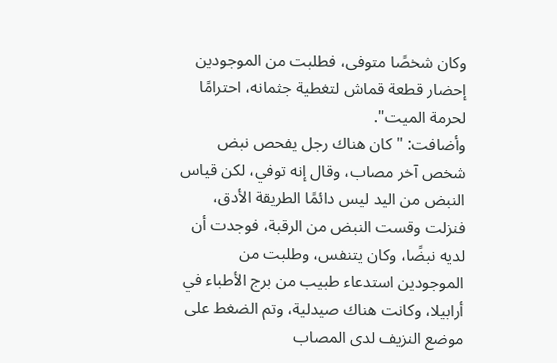وكان شخصًا متوفى، فطلبت من الموجودين إحضار قطعة قماش لتغطية جثمانه، احترامًا لحرمة الميت".
وأضافت: "كان هناك رجل يفحص نبض شخص آخر مصاب، وقال إنه توفي، لكن قياس النبض من اليد ليس دائمًا الطريقة الأدق، فنزلت وقست النبض من الرقبة، فوجدت أن لديه نبضًا، وكان يتنفس، وطلبت من الموجودين استدعاء طبيب من برج الأطباء في أرابيلا، وكانت هناك صيدلية، وتم الضغط على موضع النزيف لدى المصاب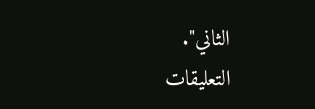الثاني".
التعليقات